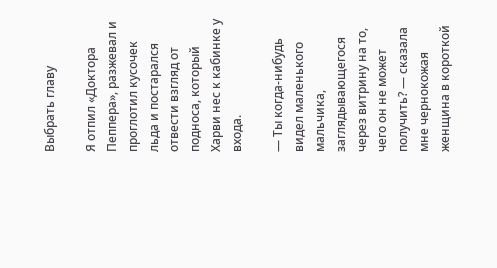Выбрать главу

Я отпил «Доктора Пеппера», разжевал и проглотил кусочек льда и постарался отвести взгляд от подноса, который Харви нес к кабинке у входа.

— Ты когда-нибудь видел маленького мальчика, заглядывающегося через витрину на то, чего он не может получить? — сказала мне чернокожая женщина в короткой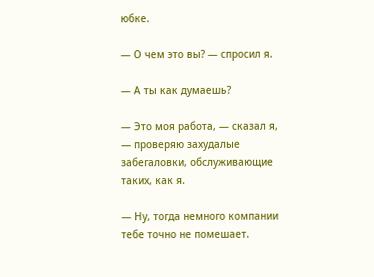юбке.

— О чем это вы? — спросил я.

— А ты как думаешь?

— Это моя работа, — сказал я, — проверяю захудалые забегаловки, обслуживающие таких, как я.

— Ну, тогда немного компании тебе точно не помешает.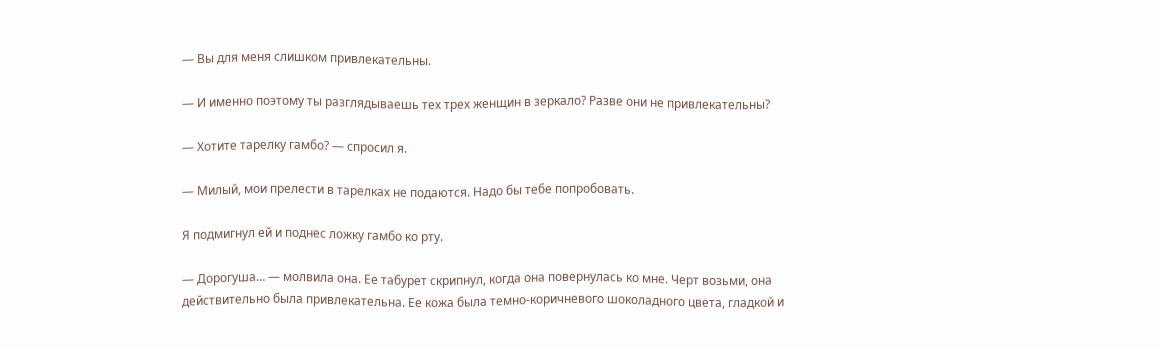— Вы для меня слишком привлекательны.

— И именно поэтому ты разглядываешь тех трех женщин в зеркало? Разве они не привлекательны?

— Хотите тарелку гамбо? — спросил я.

— Милый, мои прелести в тарелках не подаются. Надо бы тебе попробовать.

Я подмигнул ей и поднес ложку гамбо ко рту.

— Дорогуша… — молвила она. Ее табурет скрипнул, когда она повернулась ко мне. Черт возьми, она действительно была привлекательна. Ее кожа была темно-коричневого шоколадного цвета, гладкой и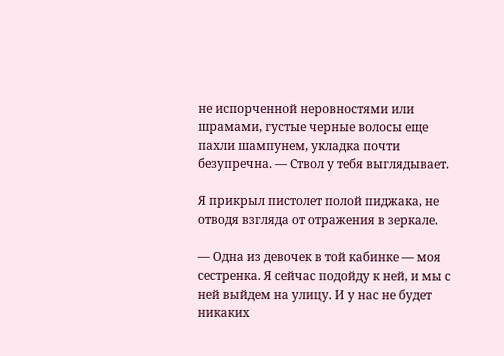не испорченной неровностями или шрамами, густые черные волосы еще пахли шампунем, укладка почти безупречна. — Ствол у тебя выглядывает.

Я прикрыл пистолет полой пиджака, не отводя взгляда от отражения в зеркале.

— Одна из девочек в той кабинке — моя сестренка. Я сейчас подойду к ней, и мы с ней выйдем на улицу. И у нас не будет никаких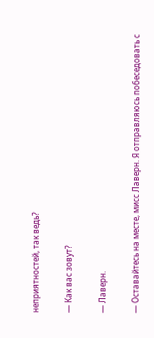неприятностей, так ведь?

— Как вас зовут?

— Лаверн.

— Оставайтесь на месте, мисс Лаверн. Я отправляюсь побеседовать с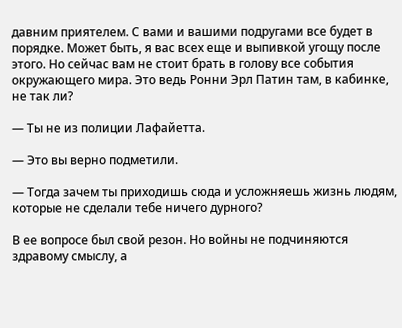давним приятелем. С вами и вашими подругами все будет в порядке. Может быть, я вас всех еще и выпивкой угощу после этого. Но сейчас вам не стоит брать в голову все события окружающего мира. Это ведь Ронни Эрл Патин там, в кабинке, не так ли?

— Ты не из полиции Лафайетта.

— Это вы верно подметили.

— Тогда зачем ты приходишь сюда и усложняешь жизнь людям, которые не сделали тебе ничего дурного?

В ее вопросе был свой резон. Но войны не подчиняются здравому смыслу, а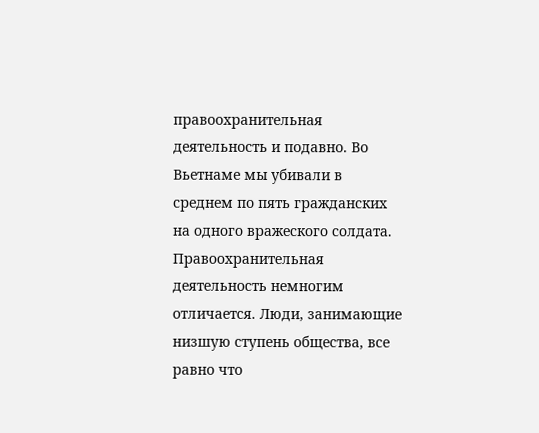правоохранительная деятельность и подавно. Во Вьетнаме мы убивали в среднем по пять гражданских на одного вражеского солдата. Правоохранительная деятельность немногим отличается. Люди, занимающие низшую ступень общества, все равно что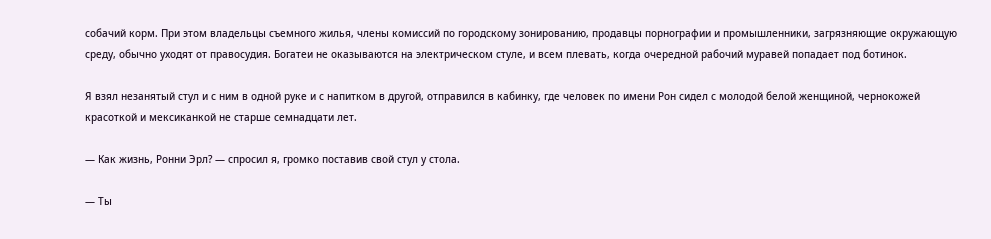собачий корм. При этом владельцы съемного жилья, члены комиссий по городскому зонированию, продавцы порнографии и промышленники, загрязняющие окружающую среду, обычно уходят от правосудия. Богатеи не оказываются на электрическом стуле, и всем плевать, когда очередной рабочий муравей попадает под ботинок.

Я взял незанятый стул и с ним в одной руке и с напитком в другой, отправился в кабинку, где человек по имени Рон сидел с молодой белой женщиной, чернокожей красоткой и мексиканкой не старше семнадцати лет.

— Как жизнь, Ронни Эрл? — спросил я, громко поставив свой стул у стола.

— Ты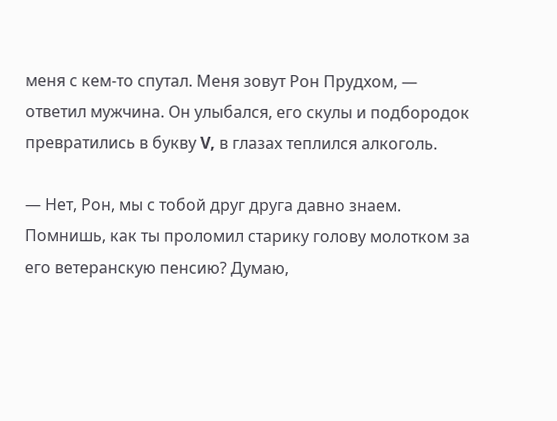меня с кем-то спутал. Меня зовут Рон Прудхом, — ответил мужчина. Он улыбался, его скулы и подбородок превратились в букву V, в глазах теплился алкоголь.

— Нет, Рон, мы с тобой друг друга давно знаем. Помнишь, как ты проломил старику голову молотком за его ветеранскую пенсию? Думаю,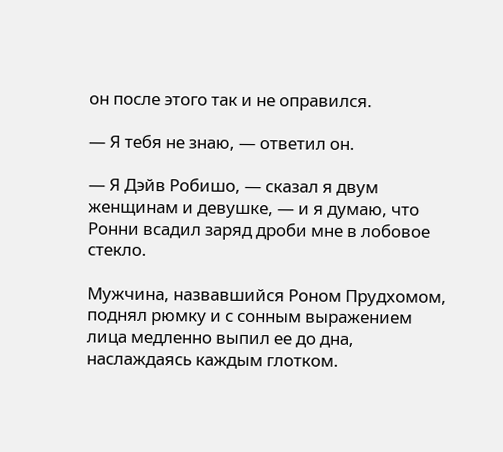он после этого так и не оправился.

— Я тебя не знаю, — ответил он.

— Я Дэйв Робишо, — сказал я двум женщинам и девушке, — и я думаю, что Ронни всадил заряд дроби мне в лобовое стекло.

Мужчина, назвавшийся Роном Прудхомом, поднял рюмку и с сонным выражением лица медленно выпил ее до дна, наслаждаясь каждым глотком.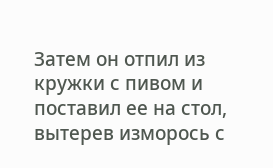Затем он отпил из кружки с пивом и поставил ее на стол, вытерев изморось с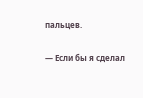пальцев.

— Если бы я сделал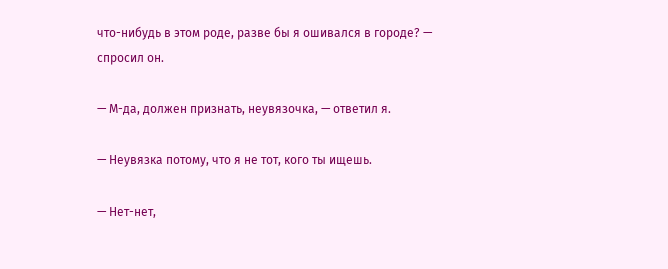что-нибудь в этом роде, разве бы я ошивался в городе? — спросил он.

— М-да, должен признать, неувязочка, — ответил я.

— Неувязка потому, что я не тот, кого ты ищешь.

— Нет-нет,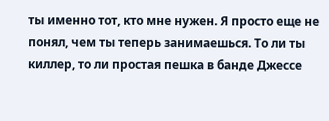ты именно тот, кто мне нужен. Я просто еще не понял, чем ты теперь занимаешься. То ли ты киллер, то ли простая пешка в банде Джессе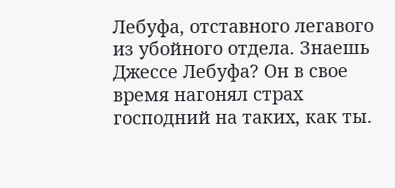Лебуфа, отставного легавого из убойного отдела. Знаешь Джессе Лебуфа? Он в свое время нагонял страх господний на таких, как ты.